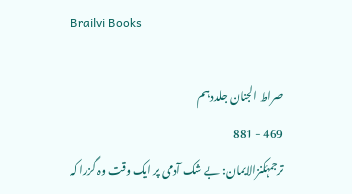Brailvi Books

صراط الجنان جلددہم
469 - 881
ترجمۂکنزالایمان: بے شک آدمی پر ایک وقت وہ گزرا کہ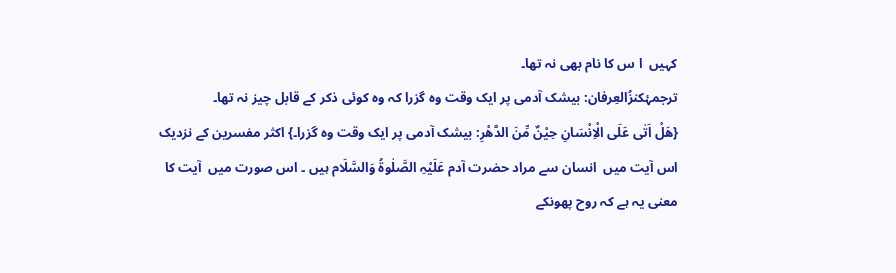کہیں  ا س کا نام بھی نہ تھا۔
ترجمۂکنزُالعِرفان: بیشک آدمی پر ایک وقت وہ گزرا کہ وہ کوئی ذکر کے قابل چیز نہ تھا۔
{هَلْ اَتٰى عَلَى الْاِنْسَانِ حِیْنٌ مِّنَ الدَّهْرِ: بیشک آدمی پر ایک وقت وہ گزرا۔} اکثر مفسرین کے نزدیک اس آیت میں  انسان سے مراد حضرت آدم عَلَیْہِ الصَّلٰوۃُ وَالسَّلَام ہیں ۔ اس صورت میں  آیت کا معنی یہ ہے کہ روح پھونکے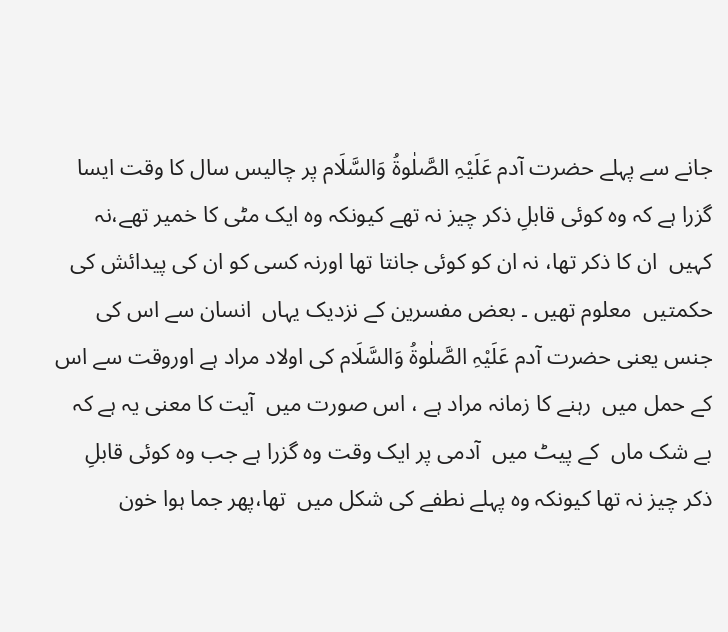جانے سے پہلے حضرت آدم عَلَیْہِ الصَّلٰوۃُ وَالسَّلَام پر چالیس سال کا وقت ایسا گزرا ہے کہ وہ کوئی قابلِ ذکر چیز نہ تھے کیونکہ وہ ایک مٹی کا خمیر تھے،نہ کہیں  ان کا ذکر تھا، نہ ان کو کوئی جانتا تھا اورنہ کسی کو ان کی پیدائش کی حکمتیں  معلوم تھیں ۔ بعض مفسرین کے نزدیک یہاں  انسان سے اس کی جنس یعنی حضرت آدم عَلَیْہِ الصَّلٰوۃُ وَالسَّلَام کی اولاد مراد ہے اوروقت سے اس کے حمل میں  رہنے کا زمانہ مراد ہے ، اس صورت میں  آیت کا معنی یہ ہے کہ بے شک ماں  کے پیٹ میں  آدمی پر ایک وقت وہ گزرا ہے جب وہ کوئی قابلِ ذکر چیز نہ تھا کیونکہ وہ پہلے نطفے کی شکل میں  تھا،پھر جما ہوا خون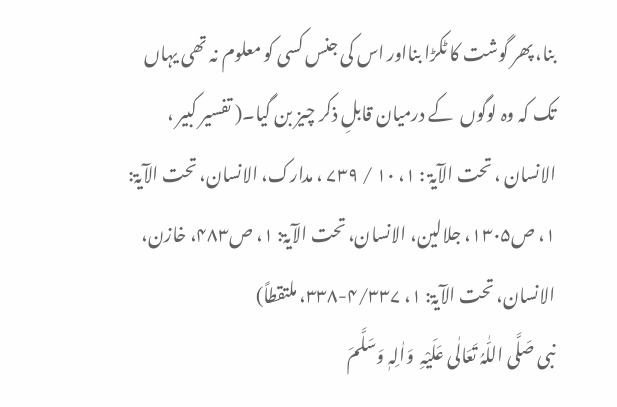بنا، پھر گوشت کا ٹکڑا بنااور اس کی جنس کسی کو معلوم نہ تھی یہاں  تک کہ وہ لوگوں  کے درمیان قابلِ ذکر چیز بن گیا۔( تفسیر کبیر ، الانسان ، تحت الآیۃ : ۱، ۱۰ / ۷۳۹ ، مدارک، الانسان، تحت الآیۃ: ۱، ص۱۳۰۵، جلالین، الانسان، تحت الآیۃ: ۱، ص۴۸۳، خازن، الانسان، تحت الآیۃ: ۱، ۴/۳۳۷-۳۳۸، ملتقطاً)
نبی صَلَّی اللّٰہُ تَعَالٰی عَلَیْہِ  وَاٰلِہٖ وَسَلَّمَ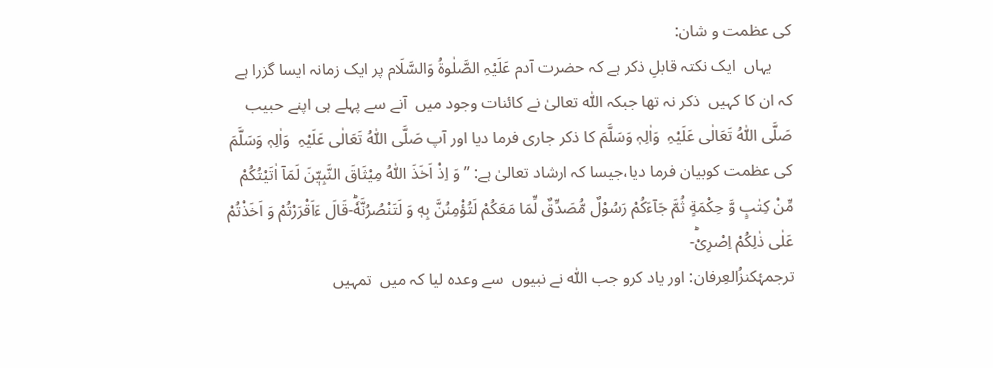کی عظمت و شان:
     یہاں  ایک نکتہ قابلِ ذکر ہے کہ حضرت آدم عَلَیْہِ الصَّلٰوۃُ وَالسَّلَام پر ایک زمانہ ایسا گزرا ہے کہ ان کا کہیں  ذکر نہ تھا جبکہ اللّٰہ تعالیٰ نے کائنات وجود میں  آنے سے پہلے ہی اپنے حبیب صَلَّی اللّٰہُ تَعَالٰی عَلَیْہِ  وَاٰلِہٖ وَسَلَّمَ کا ذکر جاری فرما دیا اور آپ صَلَّی اللّٰہُ تَعَالٰی عَلَیْہِ  وَاٰلِہٖ وَسَلَّمَ کی عظمت کوبیان فرما دیا،جیسا کہ ارشاد تعالیٰ ہے: ’’وَ اِذْ اَخَذَ اللّٰهُ مِیْثَاقَ النَّبِیّٖنَ لَمَاۤ اٰتَیْتُكُمْ مِّنْ كِتٰبٍ وَّ حِكْمَةٍ ثُمَّ جَآءَكُمْ رَسُوْلٌ مُّصَدِّقٌ لِّمَا مَعَكُمْ لَتُؤْمِنُنَّ بِهٖ وَ لَتَنْصُرُنَّهٗؕ-قَالَ ءَاَقْرَرْتُمْ وَ اَخَذْتُمْ عَلٰى ذٰلِكُمْ اِصْرِیْؕ-
ترجمۂکنزُالعِرفان: اور یاد کرو جب اللّٰہ نے نبیوں  سے وعدہ لیا کہ میں  تمہیں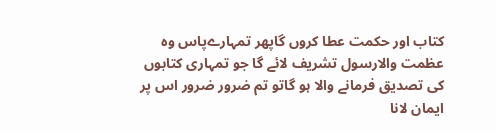کتاب اور حکمت عطا کروں گاپھر تمہارےپاس وہ عظمت والارسول تشریف لائے گا جو تمہاری کتابوں  کی تصدیق فرمانے والا ہو گاتو تم ضرور ضرور اس پر ایمان لانا